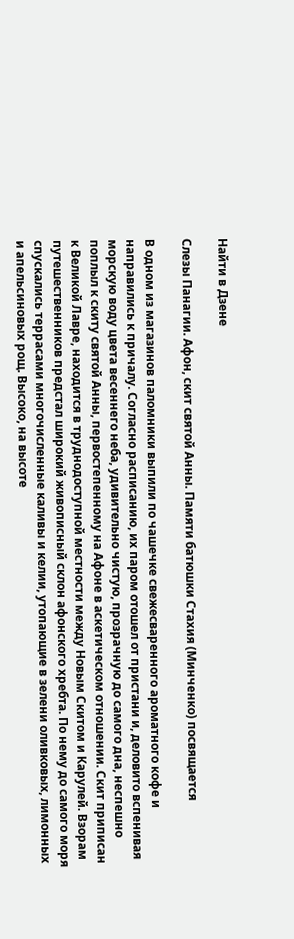Найти в Дзене

Слезы Панагии. Афон, скит святой Анны. Памяти батюшки Стахия (Минченко) посвящается

В одном из магазинов паломники выпили по чашечке свежесваренного ароматного кофе и направились к причалу. Согласно расписанию, их паром отошел от пристани и, деловито вспенивая морскую воду цвета весеннего неба, удивительно чистую, прозрачную до самого дна, неспешно поплыл к скиту святой Анны, первостепенному на Афоне в аскетическом отношении. Скит приписан к Великой Лавре, находится в труднодоступной местности между Новым Скитом и Карулей. Взорам путешественников предстал широкий живописный склон афонского хребта. По нему до самого моря спускались террасами многочисленные каливы и келии, утопающие в зелени оливковых, лимонных и апельсиновых рощ. Высоко, на высоте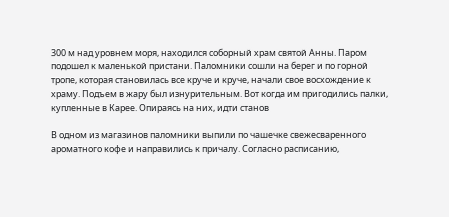300 м над уровнем моря, находился соборный храм святой Анны. Паром подошел к маленькой пристани. Паломники сошли на берег и по горной тропе, которая становилась все круче и круче, начали свое восхождение к храму. Подъем в жару был изнурительным. Вот когда им пригодились палки, купленные в Карее. Опираясь на них, идти станов

В одном из магазинов паломники выпили по чашечке свежесваренного ароматного кофе и направились к причалу. Согласно расписанию,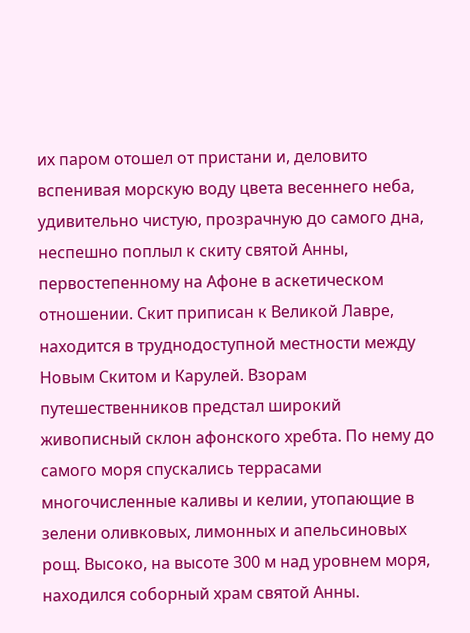их паром отошел от пристани и, деловито вспенивая морскую воду цвета весеннего неба, удивительно чистую, прозрачную до самого дна, неспешно поплыл к скиту святой Анны, первостепенному на Афоне в аскетическом отношении. Скит приписан к Великой Лавре, находится в труднодоступной местности между Новым Скитом и Карулей. Взорам путешественников предстал широкий живописный склон афонского хребта. По нему до самого моря спускались террасами многочисленные каливы и келии, утопающие в зелени оливковых, лимонных и апельсиновых рощ. Высоко, на высоте 300 м над уровнем моря, находился соборный храм святой Анны.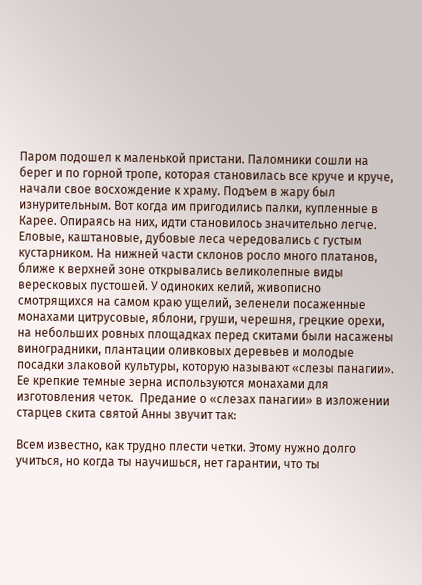Паром подошел к маленькой пристани. Паломники сошли на берег и по горной тропе, которая становилась все круче и круче, начали свое восхождение к храму. Подъем в жару был изнурительным. Вот когда им пригодились палки, купленные в Карее. Опираясь на них, идти становилось значительно легче. Еловые, каштановые, дубовые леса чередовались с густым кустарником. На нижней части склонов росло много платанов, ближе к верхней зоне открывались великолепные виды вересковых пустошей. У одиноких келий, живописно смотрящихся на самом краю ущелий, зеленели посаженные монахами цитрусовые, яблони, груши, черешня, грецкие орехи, на небольших ровных площадках перед скитами были насажены виноградники, плантации оливковых деревьев и молодые посадки злаковой культуры, которую называют «слезы панагии». Ее крепкие темные зерна используются монахами для изготовления четок.  Предание о «слезах панагии» в изложении старцев скита святой Анны звучит так:

Всем известно, как трудно плести четки. Этому нужно долго учиться, но когда ты научишься, нет гарантии, что ты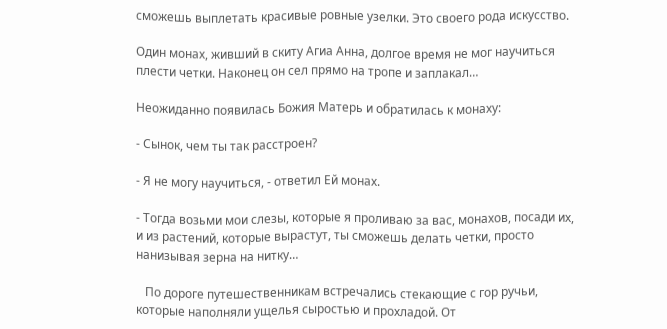сможешь выплетать красивые ровные узелки. Это своего рода искусство.

Один монах, живший в скиту Агиа Анна, долгое время не мог научиться плести четки. Наконец он сел прямо на тропе и заплакал…

Неожиданно появилась Божия Матерь и обратилась к монаху:

- Сынок, чем ты так расстроен?

- Я не могу научиться, - ответил Ей монах.

- Тогда возьми мои слезы, которые я проливаю за вас, монахов, посади их, и из растений, которые вырастут, ты сможешь делать четки, просто нанизывая зерна на нитку…

   По дороге путешественникам встречались стекающие с гор ручьи, которые наполняли ущелья сыростью и прохладой. От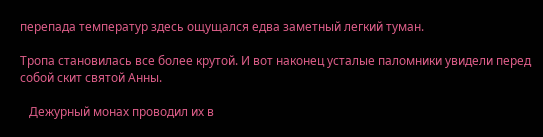перепада температур здесь ощущался едва заметный легкий туман.

Тропа становилась все более крутой. И вот наконец усталые паломники увидели перед собой скит святой Анны.

   Дежурный монах проводил их в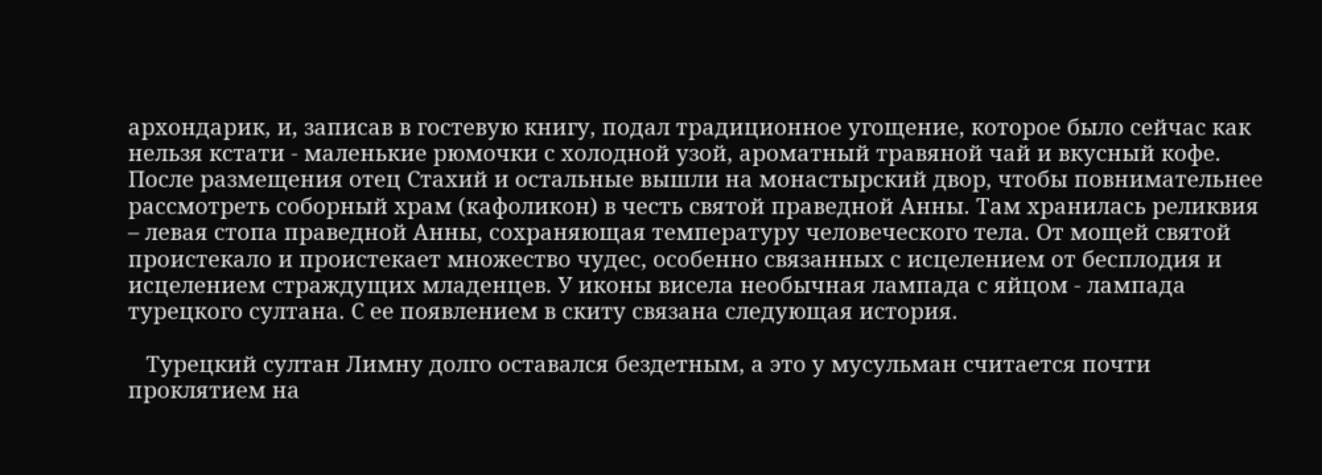архондарик, и, записав в гостевую книгу, подал традиционное угощение, которое было сейчас как нельзя кстати - маленькие рюмочки с холодной узой, ароматный травяной чай и вкусный кофе. После размещения отец Стахий и остальные вышли на монастырский двор, чтобы повнимательнее рассмотреть соборный храм (кафоликон) в честь святой праведной Анны. Там хранилась реликвия – левая стопа праведной Анны, сохраняющая температуру человеческого тела. От мощей святой проистекало и проистекает множество чудес, особенно связанных с исцелением от бесплодия и исцелением страждущих младенцев. У иконы висела необычная лампада с яйцом - лампада турецкого султана. С ее появлением в скиту связана следующая история.

   Турецкий султан Лимну долго оставался бездетным, а это у мусульман считается почти проклятием на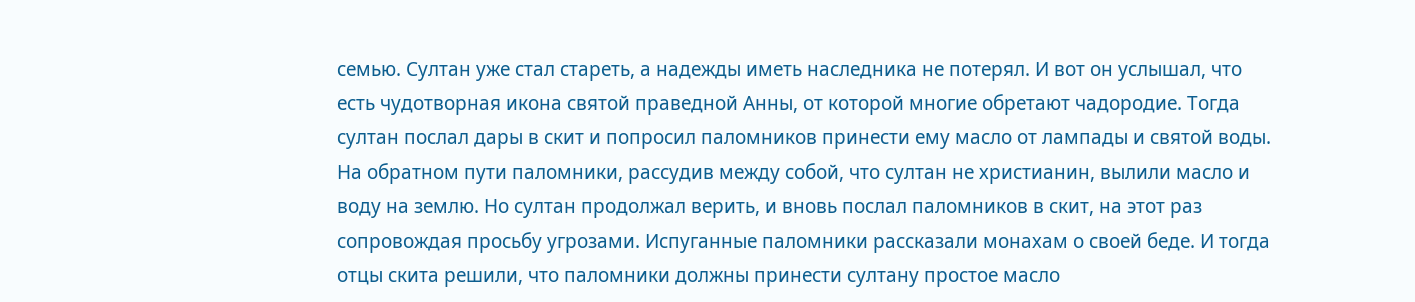семью. Султан уже стал стареть, а надежды иметь наследника не потерял. И вот он услышал, что есть чудотворная икона святой праведной Анны, от которой многие обретают чадородие. Тогда султан послал дары в скит и попросил паломников принести ему масло от лампады и святой воды. На обратном пути паломники, рассудив между собой, что султан не христианин, вылили масло и воду на землю. Но султан продолжал верить, и вновь послал паломников в скит, на этот раз сопровождая просьбу угрозами. Испуганные паломники рассказали монахам о своей беде. И тогда отцы скита решили, что паломники должны принести султану простое масло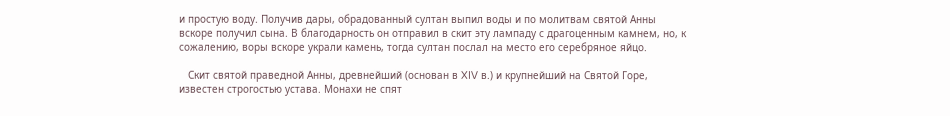и простую воду. Получив дары, обрадованный султан выпил воды и по молитвам святой Анны вскоре получил сына. В благодарность он отправил в скит эту лампаду с драгоценным камнем, но, к сожалению, воры вскоре украли камень, тогда султан послал на место его серебряное яйцо.

   Скит святой праведной Анны, древнейший (основан в XIV в.) и крупнейший на Святой Горе, известен строгостью устава. Монахи не спят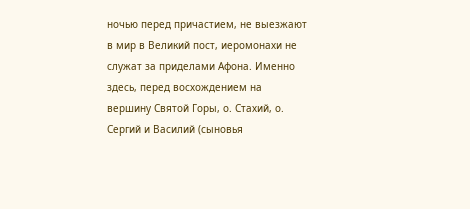ночью перед причастием, не выезжают в мир в Великий пост, иеромонахи не служат за приделами Афона. Именно здесь, перед восхождением на вершину Святой Горы, о. Стахий, о. Сергий и Василий (сыновья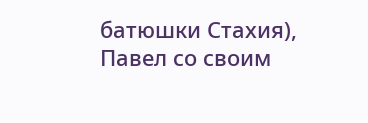батюшки Стахия), Павел со своим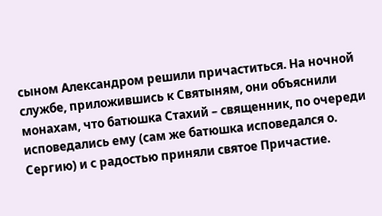сыном Александром решили причаститься. На ночной службе, приложившись к Святыням, они объяснили монахам, что батюшка Стахий – священник, по очереди исповедались ему (сам же батюшка исповедался о. Сергию) и с радостью приняли святое Причастие.